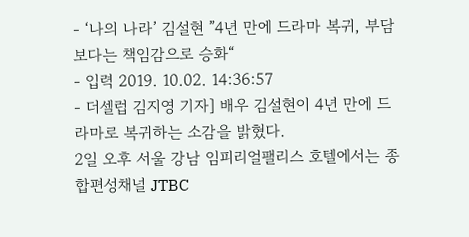- ‘나의 나라’ 김설현 ”4년 만에 드라마 복귀, 부담보다는 책임감으로 승화“
- 입력 2019. 10.02. 14:36:57
- 더셀럽 김지영 기자] 배우 김설현이 4년 만에 드라마로 복귀하는 소감을 밝혔다.
2일 오후 서울 강남 임피리얼팰리스 호텔에서는 종합편성채널 JTBC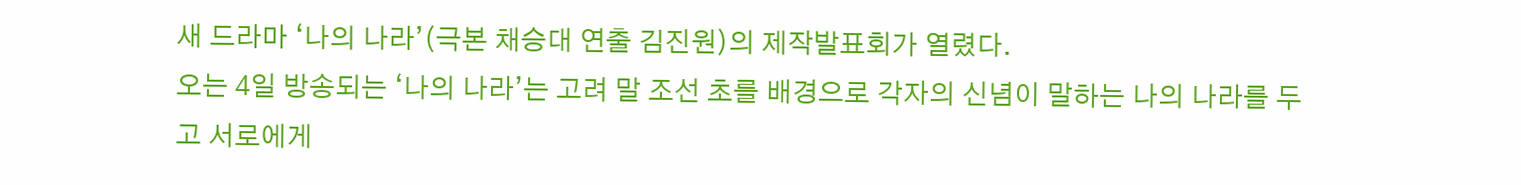새 드라마 ‘나의 나라’(극본 채승대 연출 김진원)의 제작발표회가 열렸다.
오는 4일 방송되는 ‘나의 나라’는 고려 말 조선 초를 배경으로 각자의 신념이 말하는 나의 나라를 두고 서로에게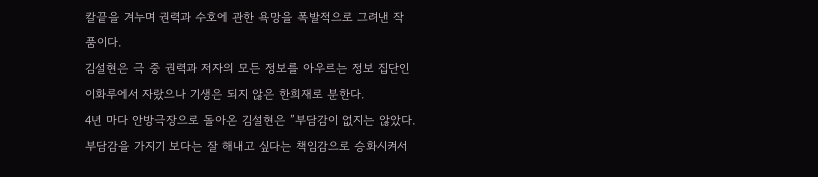칼끝을 겨누며 권력과 수호에 관한 욕망을 폭발적으로 그려낸 작품이다.
김설현은 극 중 권력과 저자의 모든 정보를 아우르는 정보 집단인 이화루에서 자랐으나 기생은 되지 않은 한희재로 분한다.
4년 마다 안방극장으로 돌아온 김설현은 ”부담감이 없지는 않았다. 부담감을 가지기 보다는 잘 해내고 싶다는 책임감으로 승화시켜서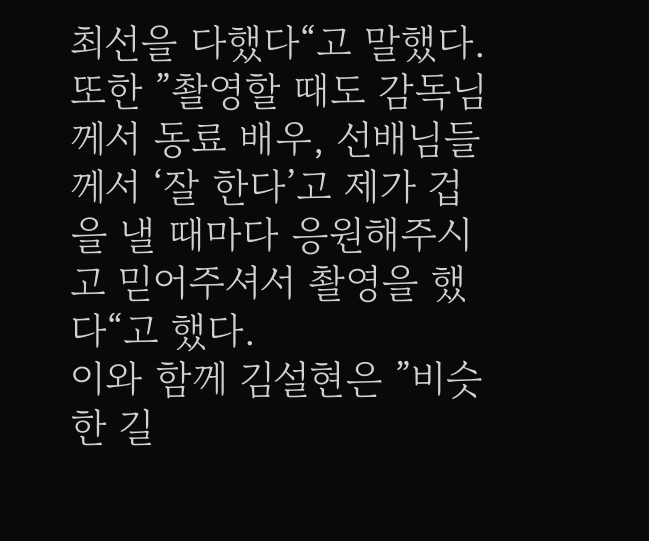최선을 다했다“고 말했다.
또한 ”촬영할 때도 감독님께서 동료 배우, 선배님들께서 ‘잘 한다’고 제가 겁을 낼 때마다 응원해주시고 믿어주셔서 촬영을 했다“고 했다.
이와 함께 김설현은 ”비슷한 길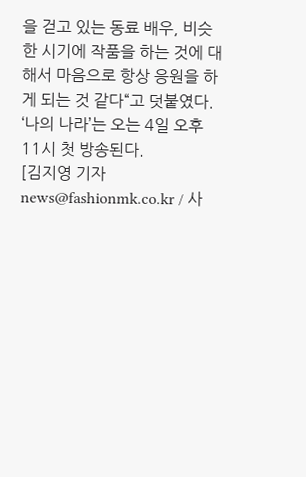을 걷고 있는 동료 배우, 비슷한 시기에 작품을 하는 것에 대해서 마음으로 항상 응원을 하게 되는 것 같다“고 덧붙였다.
‘나의 나라’는 오는 4일 오후 11시 첫 방송된다.
[김지영 기자 news@fashionmk.co.kr / 사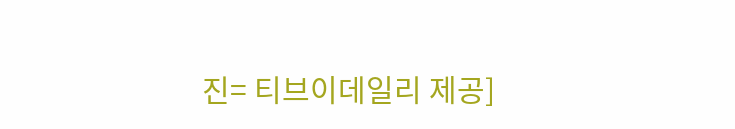진= 티브이데일리 제공]